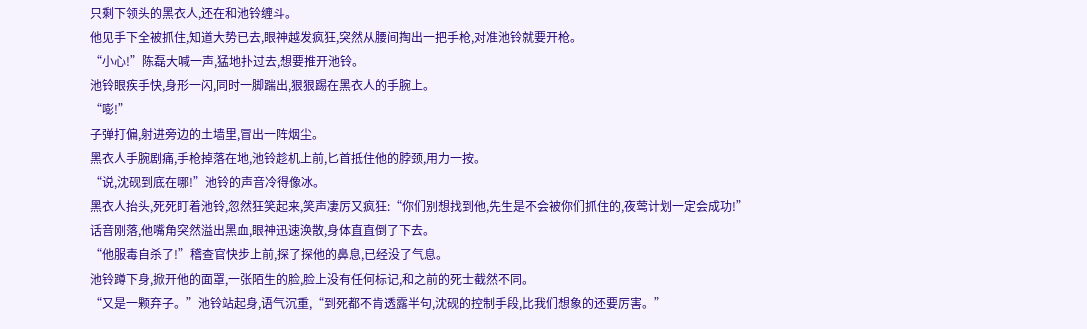只剩下领头的黑衣人,还在和池铃缠斗。
他见手下全被抓住,知道大势已去,眼神越发疯狂,突然从腰间掏出一把手枪,对准池铃就要开枪。
“小心!”陈磊大喊一声,猛地扑过去,想要推开池铃。
池铃眼疾手快,身形一闪,同时一脚踹出,狠狠踢在黑衣人的手腕上。
“嘭!”
子弹打偏,射进旁边的土墙里,冒出一阵烟尘。
黑衣人手腕剧痛,手枪掉落在地,池铃趁机上前,匕首抵住他的脖颈,用力一按。
“说,沈砚到底在哪!”池铃的声音冷得像冰。
黑衣人抬头,死死盯着池铃,忽然狂笑起来,笑声凄厉又疯狂:“你们别想找到他,先生是不会被你们抓住的,夜莺计划一定会成功!”
话音刚落,他嘴角突然溢出黑血,眼神迅速涣散,身体直直倒了下去。
“他服毒自杀了!”稽查官快步上前,探了探他的鼻息,已经没了气息。
池铃蹲下身,掀开他的面罩,一张陌生的脸,脸上没有任何标记,和之前的死士截然不同。
“又是一颗弃子。”池铃站起身,语气沉重,“到死都不肯透露半句,沈砚的控制手段,比我们想象的还要厉害。”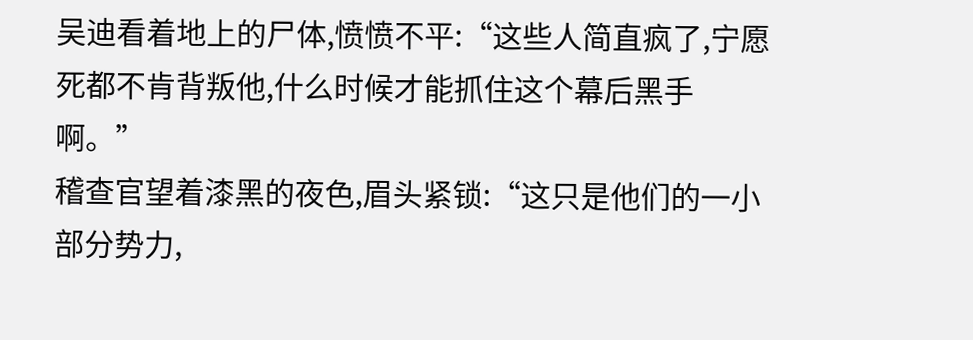吴迪看着地上的尸体,愤愤不平:“这些人简直疯了,宁愿死都不肯背叛他,什么时候才能抓住这个幕后黑手啊。”
稽查官望着漆黑的夜色,眉头紧锁:“这只是他们的一小部分势力,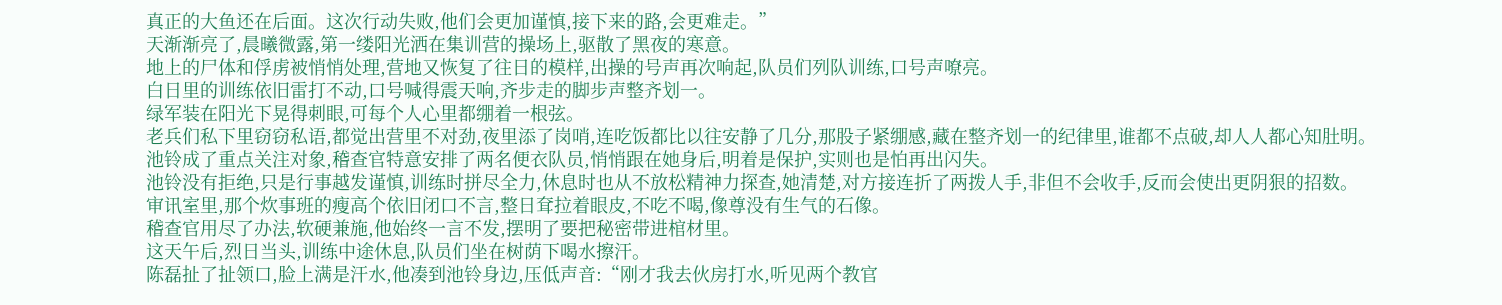真正的大鱼还在后面。这次行动失败,他们会更加谨慎,接下来的路,会更难走。”
天渐渐亮了,晨曦微露,第一缕阳光洒在集训营的操场上,驱散了黑夜的寒意。
地上的尸体和俘虏被悄悄处理,营地又恢复了往日的模样,出操的号声再次响起,队员们列队训练,口号声嘹亮。
白日里的训练依旧雷打不动,口号喊得震天响,齐步走的脚步声整齐划一。
绿军装在阳光下晃得刺眼,可每个人心里都绷着一根弦。
老兵们私下里窃窃私语,都觉出营里不对劲,夜里添了岗哨,连吃饭都比以往安静了几分,那股子紧绷感,藏在整齐划一的纪律里,谁都不点破,却人人都心知肚明。
池铃成了重点关注对象,稽查官特意安排了两名便衣队员,悄悄跟在她身后,明着是保护,实则也是怕再出闪失。
池铃没有拒绝,只是行事越发谨慎,训练时拼尽全力,休息时也从不放松精神力探查,她清楚,对方接连折了两拨人手,非但不会收手,反而会使出更阴狠的招数。
审讯室里,那个炊事班的瘦高个依旧闭口不言,整日耷拉着眼皮,不吃不喝,像尊没有生气的石像。
稽查官用尽了办法,软硬兼施,他始终一言不发,摆明了要把秘密带进棺材里。
这天午后,烈日当头,训练中途休息,队员们坐在树荫下喝水擦汗。
陈磊扯了扯领口,脸上满是汗水,他凑到池铃身边,压低声音:“刚才我去伙房打水,听见两个教官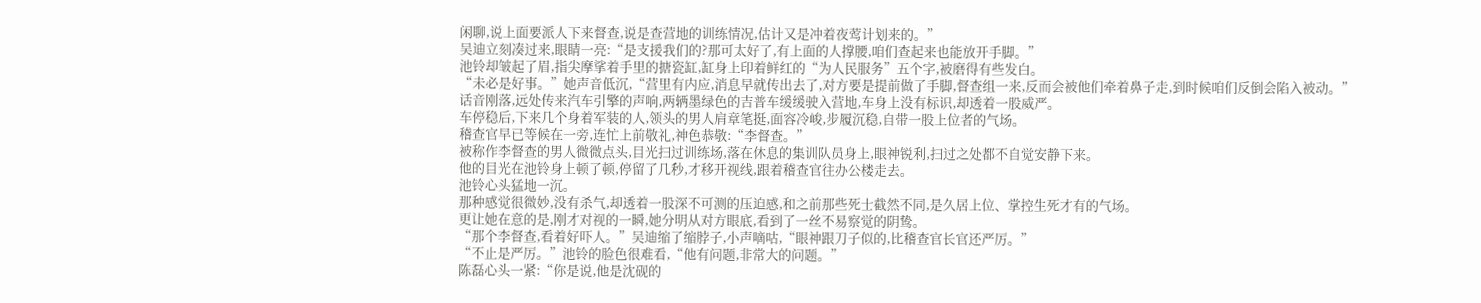闲聊,说上面要派人下来督查,说是查营地的训练情况,估计又是冲着夜莺计划来的。”
吴迪立刻凑过来,眼睛一亮:“是支援我们的?那可太好了,有上面的人撑腰,咱们查起来也能放开手脚。”
池铃却皱起了眉,指尖摩挲着手里的搪瓷缸,缸身上印着鲜红的“为人民服务”五个字,被磨得有些发白。
“未必是好事。”她声音低沉,“营里有内应,消息早就传出去了,对方要是提前做了手脚,督查组一来,反而会被他们牵着鼻子走,到时候咱们反倒会陷入被动。”
话音刚落,远处传来汽车引擎的声响,两辆墨绿色的吉普车缓缓驶入营地,车身上没有标识,却透着一股威严。
车停稳后,下来几个身着军装的人,领头的男人肩章笔挺,面容冷峻,步履沉稳,自带一股上位者的气场。
稽查官早已等候在一旁,连忙上前敬礼,神色恭敬:“李督查。”
被称作李督查的男人微微点头,目光扫过训练场,落在休息的集训队员身上,眼神锐利,扫过之处都不自觉安静下来。
他的目光在池铃身上顿了顿,停留了几秒,才移开视线,跟着稽查官往办公楼走去。
池铃心头猛地一沉。
那种感觉很微妙,没有杀气,却透着一股深不可测的压迫感,和之前那些死士截然不同,是久居上位、掌控生死才有的气场。
更让她在意的是,刚才对视的一瞬,她分明从对方眼底,看到了一丝不易察觉的阴鸷。
“那个李督查,看着好吓人。”吴迪缩了缩脖子,小声嘀咕,“眼神跟刀子似的,比稽查官长官还严厉。”
“不止是严厉。”池铃的脸色很难看,“他有问题,非常大的问题。”
陈磊心头一紧:“你是说,他是沈砚的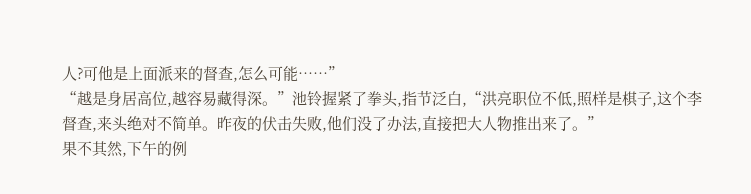人?可他是上面派来的督查,怎么可能……”
“越是身居高位,越容易藏得深。”池铃握紧了拳头,指节泛白,“洪亮职位不低,照样是棋子,这个李督查,来头绝对不简单。昨夜的伏击失败,他们没了办法,直接把大人物推出来了。”
果不其然,下午的例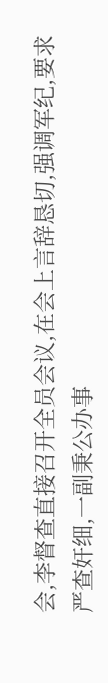会,李督查直接召开全员会议,在会上言辞恳切,强调军纪,要求严查奸细,一副秉公办事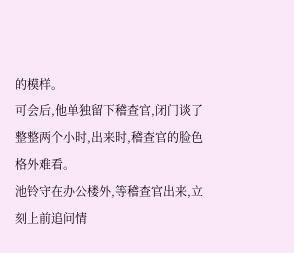的模样。
可会后,他单独留下稽查官,闭门谈了整整两个小时,出来时,稽查官的脸色格外难看。
池铃守在办公楼外,等稽查官出来,立刻上前追问情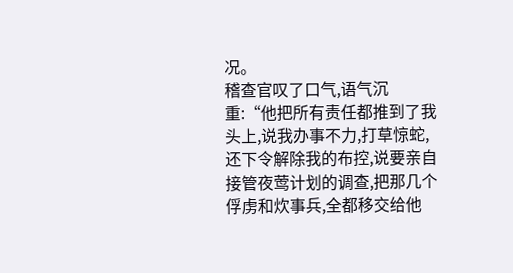况。
稽查官叹了口气,语气沉重:“他把所有责任都推到了我头上,说我办事不力,打草惊蛇,还下令解除我的布控,说要亲自接管夜莺计划的调查,把那几个俘虏和炊事兵,全都移交给他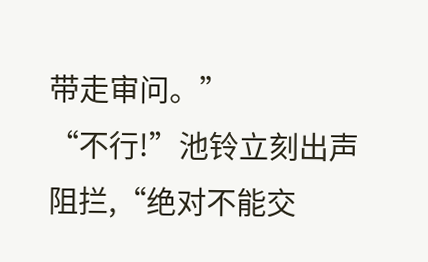带走审问。”
“不行!”池铃立刻出声阻拦,“绝对不能交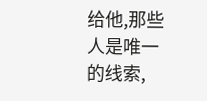给他,那些人是唯一的线索,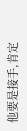他要是接手,肯定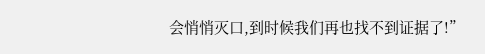会悄悄灭口,到时候我们再也找不到证据了!”